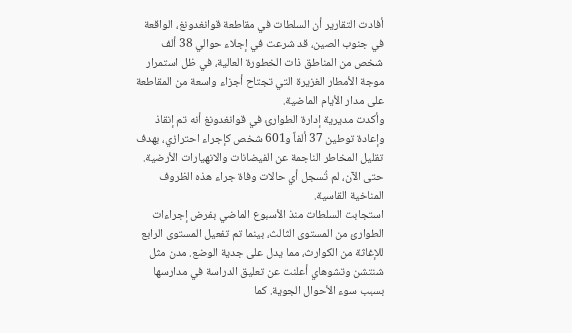أفادت التقارير أن السلطات في مقاطعة قوانغدونغ، الواقعة في جنوب الصين، قد شرعت في إجلاء حوالي 38 ألف شخص من المناطق ذات الخطورة العالية، في ظل استمرار موجة الأمطار الغزيرة التي تجتاح أجزاء واسعة من المقاطعة على مدار الأيام الماضية.
وأكدت مديرية إدارة الطوارئ في قوانغدونغ أنه تم إنقاذ وإعادة توطين 37 ألفاً و601 شخص كإجراء احترازي، بهدف تقليل المخاطر الناجمة عن الفيضانات والانهيارات الأرضية. حتى الآن، لم تُسجل أي حالات وفاة جراء هذه الظروف المناخية القاسية.
استجابت السلطات منذ الأسبوع الماضي بفرض إجراءات الطوارئ من المستوى الثالث، بينما تم تفعيل المستوى الرابع للإغاثة من الكوارث، مما يدل على جدية الوضع. مدن مثل شنتشن وتشوهاي أعلنت عن تعليق الدراسة في مدارسها بسبب سوء الأحوال الجوية. كما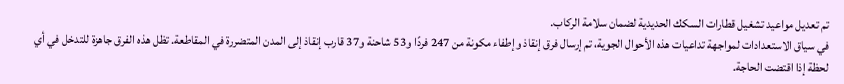تم تعديل مواعيد تشغيل قطارات السكك الحديدية لضمان سلامة الركاب.
في سياق الاستعدادات لمواجهة تداعيات هذه الأحوال الجوية، تم إرسال فرق إنقاذ وإطفاء مكونة من 247 فردًا و53 شاحنة و37 قارب إنقاذ إلى المدن المتضررة في المقاطعة. تظل هذه الفرق جاهزة للتدخل في أي لحظة إذا اقتضت الحاجة.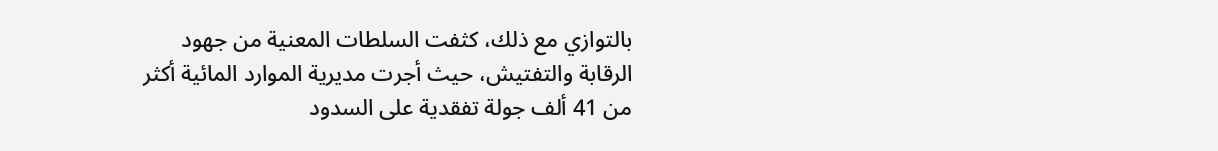بالتوازي مع ذلك، كثفت السلطات المعنية من جهود الرقابة والتفتيش، حيث أجرت مديرية الموارد المائية أكثر من 41 ألف جولة تفقدية على السدود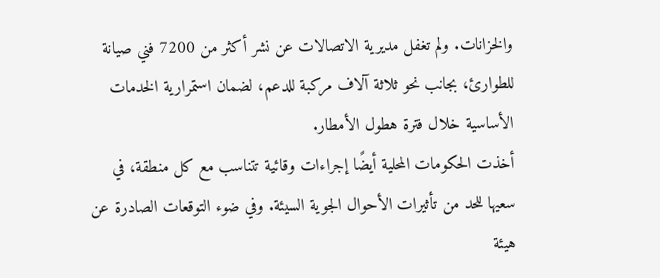والخزانات. ولم تغفل مديرية الاتصالات عن نشر أكثر من 7200 فني صيانة للطوارئ، بجانب نحو ثلاثة آلاف مركبة للدعم، لضمان استمرارية الخدمات الأساسية خلال فترة هطول الأمطار.
أخذت الحكومات المحلية أيضًا إجراءات وقائية تتناسب مع كل منطقة، في سعيها للحد من تأثيرات الأحوال الجوية السيئة. وفي ضوء التوقعات الصادرة عن هيئة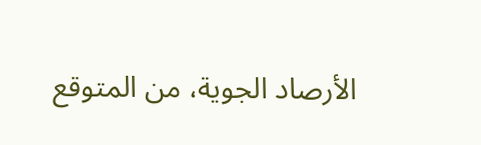الأرصاد الجوية، من المتوقع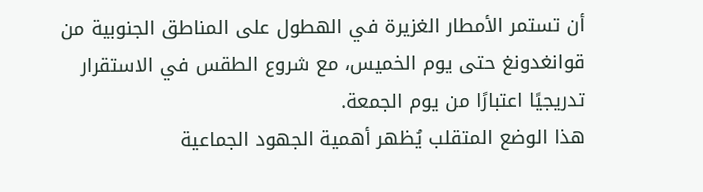أن تستمر الأمطار الغزيرة في الهطول على المناطق الجنوبية من قوانغدونغ حتى يوم الخميس، مع شروع الطقس في الاستقرار تدريجيًا اعتبارًا من يوم الجمعة.
هذا الوضع المتقلب يُظهر أهمية الجهود الجماعية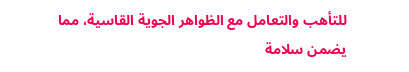للتأهب والتعامل مع الظواهر الجوية القاسية، مما يضمن سلامة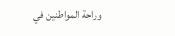وراحة المواطنين في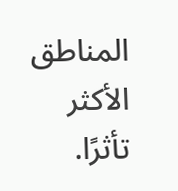المناطق الأكثر تأثرًا.